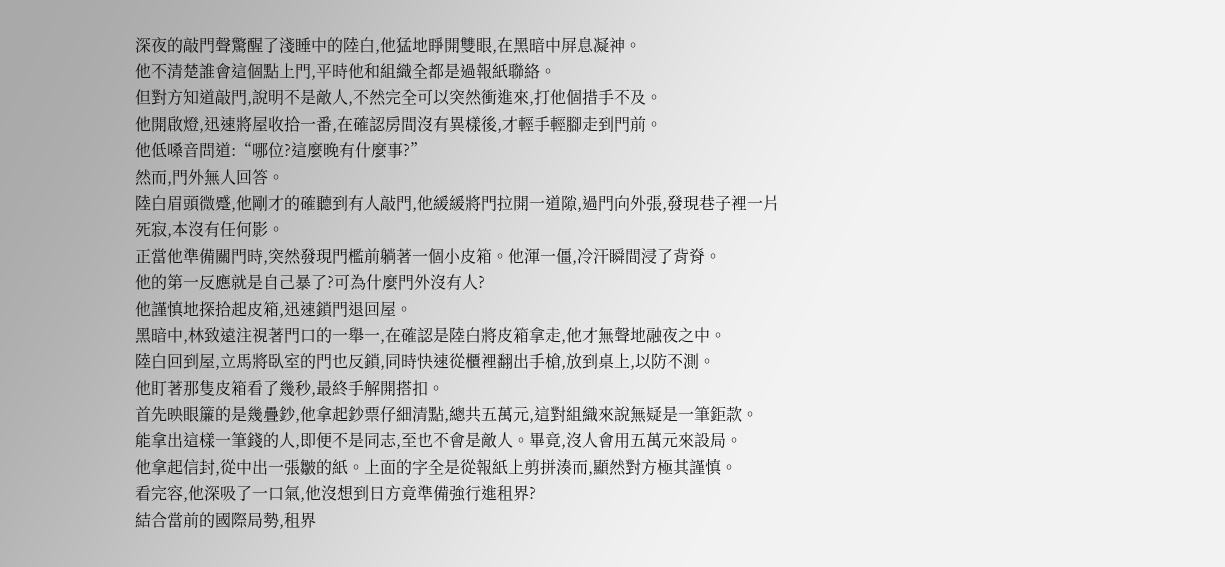深夜的敲門聲驚醒了淺睡中的陸白,他猛地睜開雙眼,在黑暗中屏息凝神。
他不清楚誰會這個點上門,平時他和組織全都是過報紙聯絡。
但對方知道敲門,說明不是敵人,不然完全可以突然衝進來,打他個措手不及。
他開啟燈,迅速將屋收拾一番,在確認房間沒有異樣後,才輕手輕腳走到門前。
他低嗓音問道:“哪位?這麼晚有什麼事?”
然而,門外無人回答。
陸白眉頭微蹙,他剛才的確聽到有人敲門,他緩緩將門拉開一道隙,過門向外張,發現巷子裡一片死寂,本沒有任何影。
正當他準備關門時,突然發現門檻前躺著一個小皮箱。他渾一僵,冷汗瞬間浸了背脊。
他的第一反應就是自己暴了?可為什麼門外沒有人?
他謹慎地探拾起皮箱,迅速鎖門退回屋。
黑暗中,林致遠注視著門口的一舉一,在確認是陸白將皮箱拿走,他才無聲地融夜之中。
陸白回到屋,立馬將臥室的門也反鎖,同時快速從櫃裡翻出手槍,放到桌上,以防不測。
他盯著那隻皮箱看了幾秒,最終手解開搭扣。
首先映眼簾的是幾疊鈔,他拿起鈔票仔細清點,總共五萬元,這對組織來說無疑是一筆鉅款。
能拿出這樣一筆錢的人,即便不是同志,至也不會是敵人。畢竟,沒人會用五萬元來設局。
他拿起信封,從中出一張皺的紙。上面的字全是從報紙上剪拼湊而,顯然對方極其謹慎。
看完容,他深吸了一口氣,他沒想到日方竟準備強行進租界?
結合當前的國際局勢,租界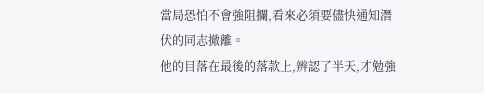當局恐怕不會強阻攔,看來必須要儘快通知潛伏的同志撤離。
他的目落在最後的落款上,辨認了半天,才勉強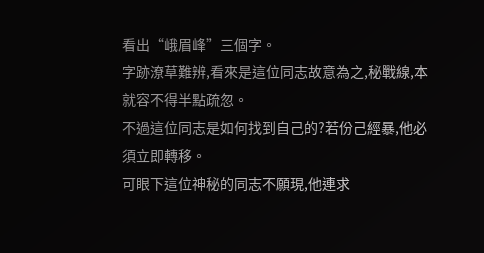看出“峨眉峰”三個字。
字跡潦草難辨,看來是這位同志故意為之,秘戰線,本就容不得半點疏忽。
不過這位同志是如何找到自己的?若份己經暴,他必須立即轉移。
可眼下這位神秘的同志不願現,他連求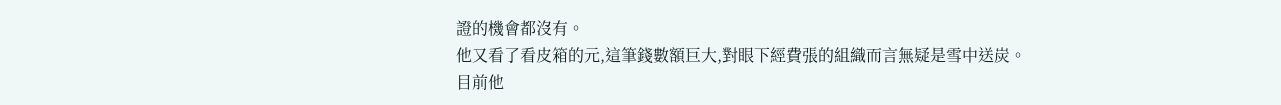證的機會都沒有。
他又看了看皮箱的元,這筆錢數額巨大,對眼下經費張的組織而言無疑是雪中送炭。
目前他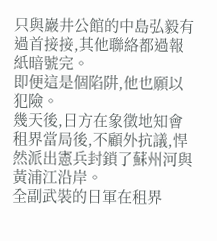只與巖井公館的中島弘毅有過首接接,其他聯絡都過報紙暗號完。
即便這是個陷阱,他也願以犯險。
幾天後,日方在象徵地知會租界當局後,不顧外抗議,悍然派出憲兵封鎖了蘇州河與黃浦江沿岸。
全副武裝的日軍在租界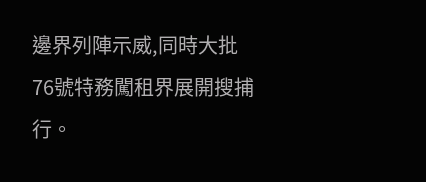邊界列陣示威,同時大批76號特務闖租界展開搜捕行。